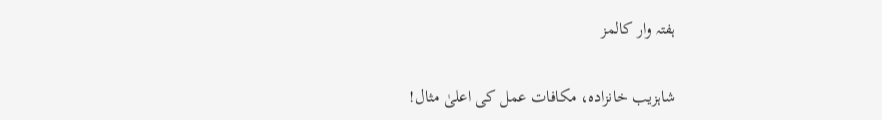ہفتہ وار کالمز

شاہزیب خانزادہ، مکافات عمل کی اعلیٰ مثال!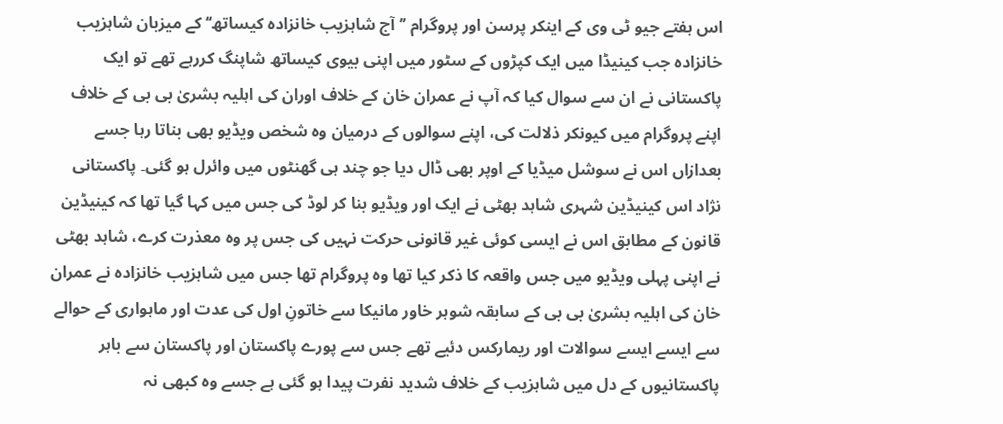اس ہفتے جیو ٹی وی کے اینکر پرسن اور پروگرام ’’آج شاہزیب خانزادہ کیساتھ‘‘ کے میزبان شاہزیب خانزادہ جب کینیڈا میں ایک کپڑوں کے سٹور میں اپنی بیوی کیساتھ شاپنگ کررہے تھے تو ایک پاکستانی نے ان سے سوال کیا کہ آپ نے عمران خان کے خلاف اوران کی اہلیہ بشریٰ بی بی کے خلاف اپنے پروگرام میں کیونکر ذلالت کی، اپنے سوالوں کے درمیان وہ شخص ویڈیو بھی بناتا رہا جسے بعدازاں اس نے سوشل میڈیا کے اوپر بھی ڈال دیا جو چند ہی گھنٹوں میں وائرل ہو گئی۔ پاکستانی نژاد اس کینیڈین شہری شاہد بھٹی نے ایک اور ویڈیو بنا کر لوڈ کی جس میں کہا گیا تھا کہ کینیڈین قانون کے مطابق اس نے ایسی کوئی غیر قانونی حرکت نہیں کی جس پر وہ معذرت کرے، شاہد بھٹی نے اپنی پہلی ویڈیو میں جس واقعہ کا ذکر کیا تھا وہ پروگرام تھا جس میں شاہزیب خانزادہ نے عمران خان کی اہلیہ بشریٰ بی بی کے سابقہ شوہر خاور مانیکا سے خاتونِ اول کی عدت اور ماہواری کے حوالے سے ایسے ایسے سوالات اور ریمارکس دئیے تھے جس سے پورے پاکستان اور پاکستان سے باہر پاکستانیوں کے دل میں شاہزیب کے خلاف شدید نفرت پیدا ہو گئی ہے جسے وہ کبھی نہ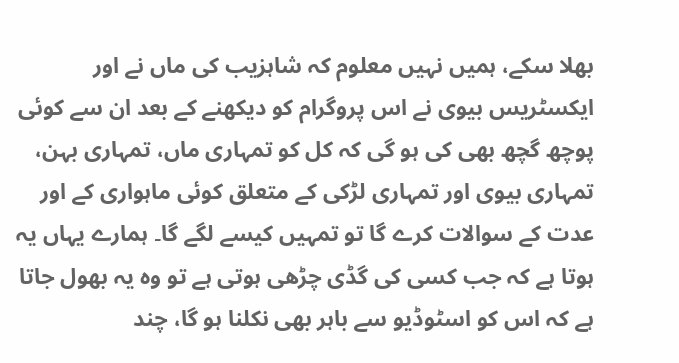بھلا سکے، ہمیں نہیں معلوم کہ شاہزیب کی ماں نے اور ایکسٹریس بیوی نے اس پروگرام کو دیکھنے کے بعد ان سے کوئی پوچھ گچھ بھی کی ہو گی کہ کل کو تمہاری ماں، تمہاری بہن، تمہاری بیوی اور تمہاری لڑکی کے متعلق کوئی ماہواری کے اور عدت کے سوالات کرے گا تو تمہیں کیسے لگے گا۔ ہمارے یہاں یہ ہوتا ہے کہ جب کسی کی گڈی چڑھی ہوتی ہے تو وہ یہ بھول جاتا ہے کہ اس کو اسٹوڈیو سے باہر بھی نکلنا ہو گا، چند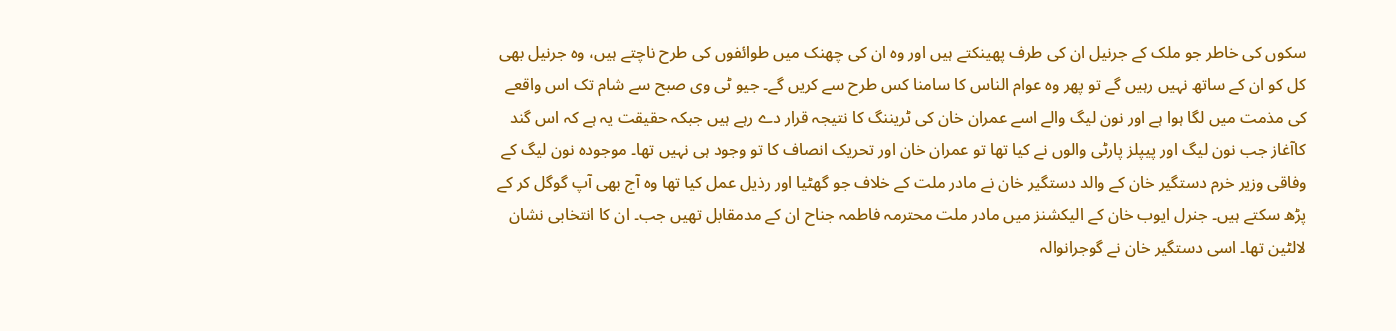سکوں کی خاطر جو ملک کے جرنیل ان کی طرف پھینکتے ہیں اور وہ ان کی چھنک میں طوائفوں کی طرح ناچتے ہیں، وہ جرنیل بھی کل کو ان کے ساتھ نہیں رہیں گے تو پھر وہ عوام الناس کا سامنا کس طرح سے کریں گے۔ جیو ٹی وی صبح سے شام تک اس واقعے کی مذمت میں لگا ہوا ہے اور نون لیگ والے اسے عمران خان کی ٹریننگ کا نتیجہ قرار دے رہے ہیں جبکہ حقیقت یہ ہے کہ اس گند کاآغاز جب نون لیگ اور پیپلز پارٹی والوں نے کیا تھا تو عمران خان اور تحریک انصاف کا تو وجود ہی نہیں تھا۔ موجودہ نون لیگ کے وفاقی وزیر خرم دستگیر خان کے والد دستگیر خان نے مادر ملت کے خلاف جو گھٹیا اور رذیل عمل کیا تھا وہ آج بھی آپ گوگل کر کے پڑھ سکتے ہیں۔ جنرل ایوب خان کے الیکشنز میں مادر ملت محترمہ فاطمہ جناح ان کے مدمقابل تھیں جب۔ ان کا انتخابی نشان لالٹین تھا۔ اسی دستگیر خان نے گوجرانوالہ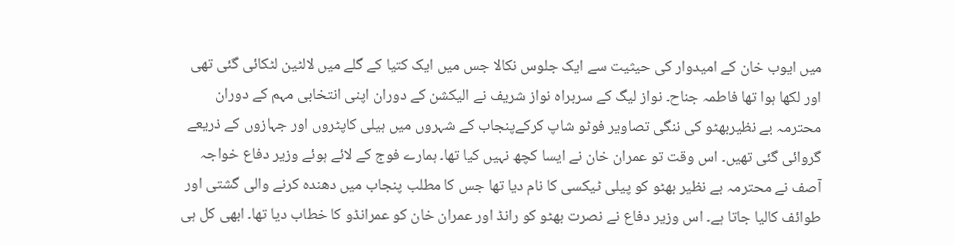میں ایوب خان کے امیدوار کی حیثیت سے ایک جلوس نکالا جس میں ایک کتیا کے گلے میں لالٹین لٹکائی گئی تھی اور لکھا ہوا تھا فاطمہ جناح۔ نواز لیگ کے سربراہ نواز شریف نے الیکشن کے دوران اپنی انتخابی مہم کے دوران محترمہ بے نظیربھٹو کی ننگی تصاویر فوٹو شاپ کرکےپنجاب کے شہروں میں ہیلی کاپٹروں اور جہازوں کے ذریعے گروائی گئی تھیں۔ اس وقت تو عمران خان نے ایسا کچھ نہیں کیا تھا۔ ہمارے فوج کے لائے ہوئے وزیر دفاع خواجہ آصف نے محترمہ بے نظیر بھٹو کو پیلی ٹیکسی کا نام دیا تھا جس کا مطلب پنجاب میں دھندہ کرنے والی گشتی اور طوائف کالیا جاتا ہے۔ اس وزیر دفاع نے نصرت بھٹو کو رانڈ اور عمران خان کو عمرانڈو کا خطاب دیا تھا۔ ابھی کل ہی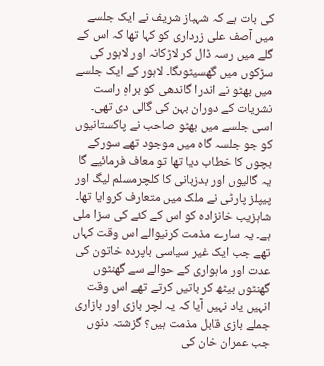کی بات ہے کہ شہباز شریف نے ایک جلسے میں آصف علی زرداری کو کہا تھا کہ اس کے گلے میں رسہ ڈال کر لاڑکانہ اور لاہور کی سڑکوں میں گھسیٹوںگا۔ لاہور کے ایک جلسے میں بھٹو نے اندرا گاندھی کو براہِ راست نشریات کے دوران بہن کی گالی دی تھی۔ اسی جلسے میں بھٹو صاحب نے پاکستانیوں کو جو جلسہ گاہ میں موجود تھے سورکے بچوں کا خطاب دیا تھا تو معاف فرمائیے گا یہ گالیوں اور بدزبانی کا کلچرمسلم لیگ اور پیپلز پارٹی نے ملک میں متعارف کروایا تھا۔ شاہزیب خانزادہ کو اس کے کئے کی سزا ملی ہے۔ یہ سارے مذمت کرنیوالے اس وقت کہاں تھے جب ایک غیر سیاسی باپردہ خاتون کی عدت اور ماہواری کے حوالے سے گھنٹوں گھنٹوں بیٹھ کر باتیں کرتے تھے اس وقت انہیں یاد نہیں آیا کہ یہ لچر بازی اور بازاری جملے بازی قابل مذمت ہیں؟ گزشتہ دنوں جب عمران خان کی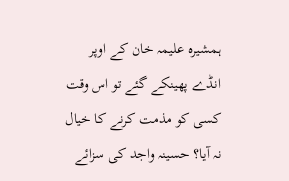ہمشیرہ علیمہ خان کے اوپر انڈے پھینکے گئے تو اس وقت کسی کو مذمت کرنے کا خیال نہ آیا؟ حسینہ واجد کی سزائے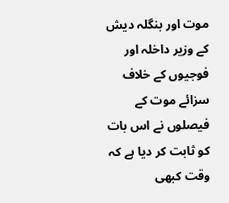موت اور بنگلہ دیش کے وزیر داخلہ اور فوجیوں کے خلاف سزائے موت کے فیصلوں نے اس بات کو ثابت کر دیا ہے کہ وقت کبھی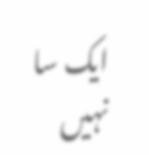ایک سا نہیں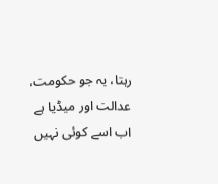رہتا، یہ جو حکومت، عدالت اور میڈیا ہے اب اسے کوئی نہیں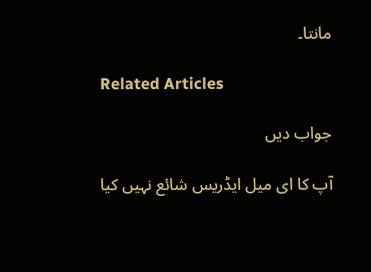مانتا۔

Related Articles

جواب دیں

آپ کا ای میل ایڈریس شائع نہیں کیا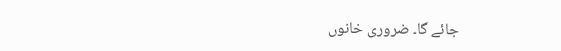جائے گا۔ ضروری خانوں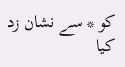کو * سے نشان زد کیا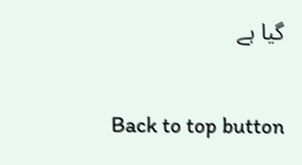گیا ہے

Back to top button